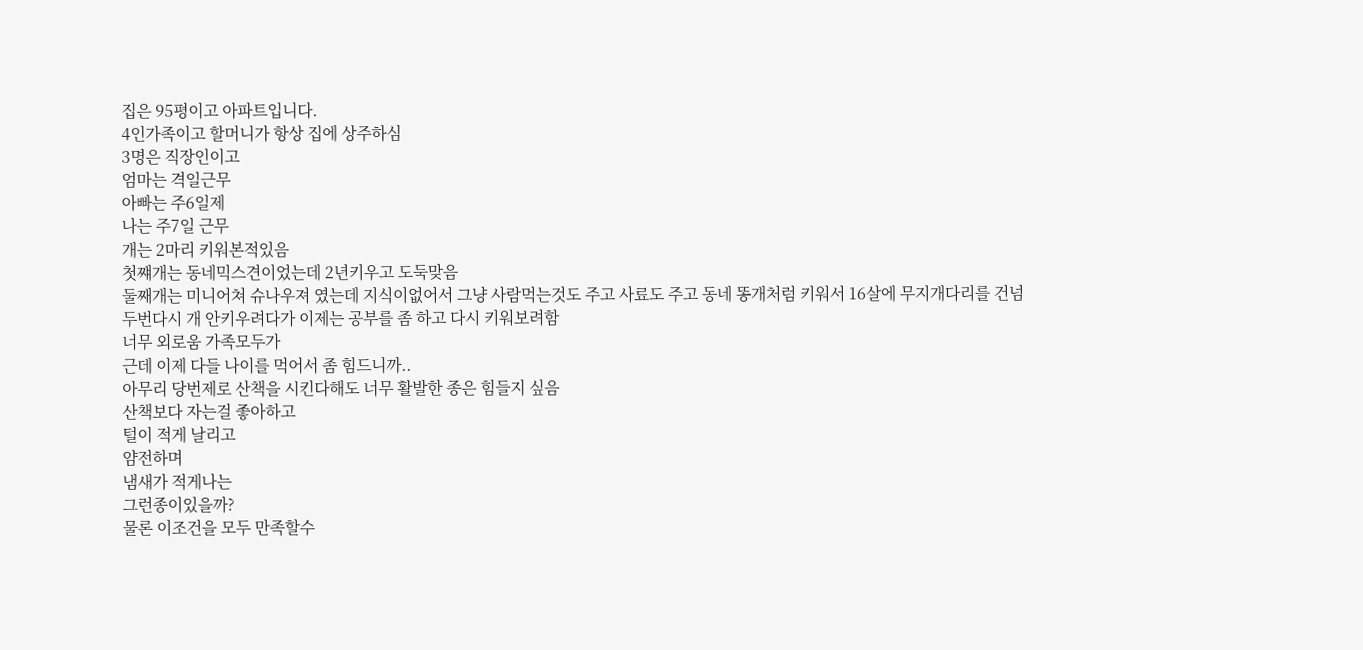집은 95평이고 아파트입니다.
4인가족이고 할머니가 항상 집에 상주하심
3명은 직장인이고
엄마는 격일근무
아빠는 주6일제
나는 주7일 근무
개는 2마리 키워본적있음
첫쨰개는 동네믹스견이었는데 2년키우고 도둑맞음
둘째개는 미니어쳐 슈나우져 였는데 지식이없어서 그냥 사람먹는것도 주고 사료도 주고 동네 똥개처럼 키워서 16살에 무지개다리를 건넘
두번다시 개 안키우려다가 이제는 공부를 좀 하고 다시 키워보려함
너무 외로움 가족모두가
근데 이제 다들 나이를 먹어서 좀 힘드니까..
아무리 당번제로 산책을 시킨다해도 너무 활발한 종은 힘들지 싶음
산책보다 자는걸 좋아하고
털이 적게 날리고
얌전하며
냄새가 적게나는
그런종이있을까?
물론 이조건을 모두 만족할수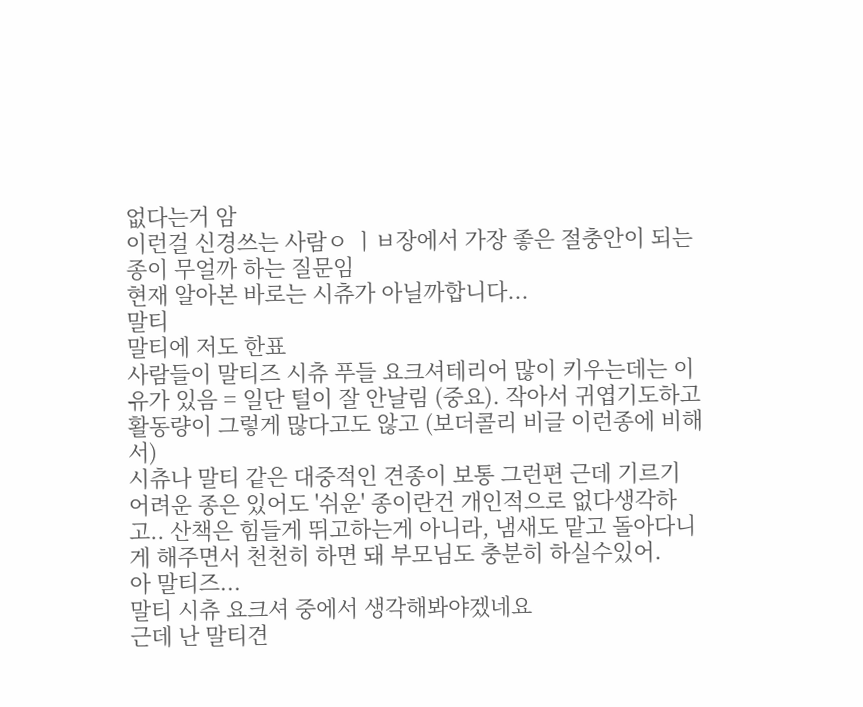없다는거 암
이런걸 신경쓰는 사람ㅇ ㅣㅂ장에서 가장 좋은 절충안이 되는 종이 무얼까 하는 질문임
현재 알아본 바로는 시츄가 아닐까합니다...
말티
말티에 저도 한표
사람들이 말티즈 시츄 푸들 요크셔테리어 많이 키우는데는 이유가 있음 = 일단 털이 잘 안날림 (중요). 작아서 귀엽기도하고 활동량이 그렇게 많다고도 않고 (보더콜리 비글 이런종에 비해서)
시츄나 말티 같은 대중적인 견종이 보통 그런편 근데 기르기 어려운 종은 있어도 '쉬운' 종이란건 개인적으로 없다생각하고.. 산책은 힘들게 뛰고하는게 아니라, 냄새도 맡고 돌아다니게 해주면서 천천히 하면 돼 부모님도 충분히 하실수있어.
아 말티즈...
말티 시츄 요크셔 중에서 생각해봐야겠네요
근데 난 말티견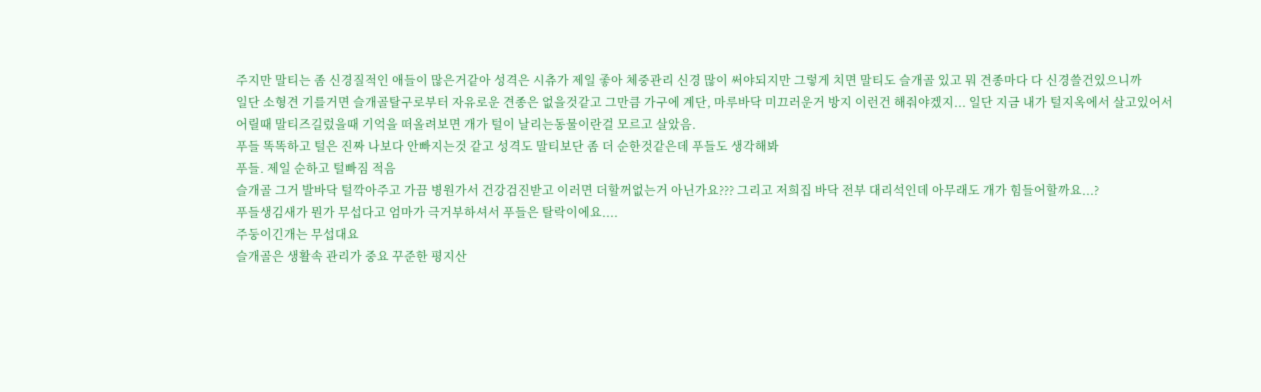주지만 말티는 좀 신경질적인 애들이 많은거같아 성격은 시츄가 제일 좋아 체중관리 신경 많이 써야되지만 그렇게 치면 말티도 슬개골 있고 뭐 견종마다 다 신경쓸건있으니까
일단 소형견 기를거면 슬개골탈구로부터 자유로운 견종은 없을것같고 그만큼 가구에 계단, 마루바닥 미끄러운거 방지 이런건 해줘야겠지... 일단 지금 내가 털지옥에서 살고있어서 어릴때 말티즈길렀을때 기억을 떠올려보면 개가 털이 날리는동물이란걸 모르고 살았음.
푸들 똑똑하고 털은 진짜 나보다 안빠지는것 같고 성격도 말티보단 좀 더 순한것같은데 푸들도 생각해봐
푸들. 제일 순하고 털빠짐 적음
슬개골 그거 발바닥 털깍아주고 가끔 병원가서 건강검진받고 이러면 더할꺼없는거 아닌가요??? 그리고 저희집 바닥 전부 대리석인데 아무래도 개가 힘들어할까요...?
푸들생김새가 뭔가 무섭다고 엄마가 극거부하셔서 푸들은 탈락이에요....
주둥이긴개는 무섭대요
슬개골은 생활속 관리가 중요 꾸준한 평지산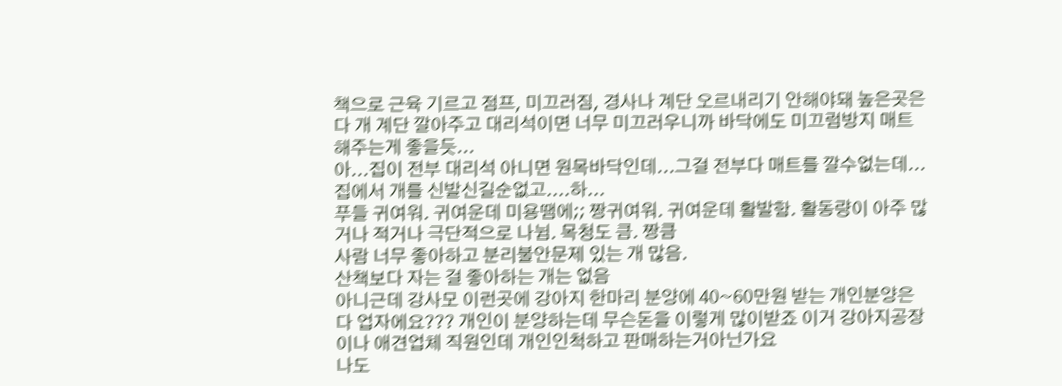책으로 근육 기르고 점프, 미끄러짐, 경사나 계단 오르내리기 안해야돼 높은곳은 다 개 계단 깔아주고 대리석이면 너무 미끄러우니까 바닥에도 미끄럼방지 매트 해주는게 좋을듯...
아...집이 전부 대리석 아니면 원목바닥인데...그걸 전부다 매트를 깔수없는데...집에서 개를 신발신길순없고....하...
푸들 귀여워. 귀여운데 미용땜에;; 짱귀여워. 귀여운데 활발함. 활동량이 아주 많거나 적거나 극단적으로 나뉨. 목청도 큼. 짱큼
사람 너무 좋아하고 분리불안문제 있는 개 많음.
산책보다 자는 걸 좋아하는 개는 없음
아니근데 강사모 이런곳에 강아지 한마리 분양에 40~60만원 받는 개인분양은 다 업자에요??? 개인이 분양하는데 무슨돈을 이렇게 많이받죠 이거 강아지공장이나 애견업체 직원인데 개인인척하고 판매하는거아닌가요
나도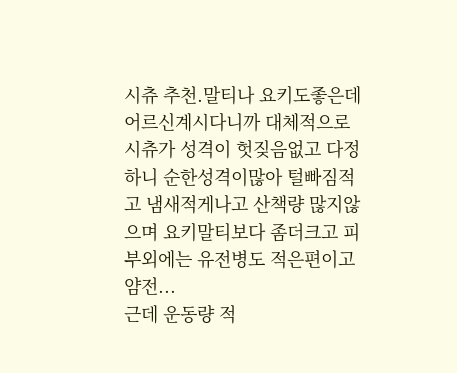시츄 추천.말티나 요키도좋은데 어르신계시다니까 대체적으로 시츄가 성격이 헛짖음없고 다정하니 순한성격이많아 털빠짐적고 냄새적게나고 산책량 많지않으며 요키말티보다 좀더크고 피부외에는 유전병도 적은편이고 얌전...
근데 운동량 적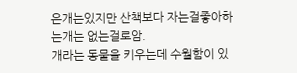은개는있지만 산책보다 자는걸좋아하는개는 없는걸로암.
개라는 동물을 키우는데 수월함이 있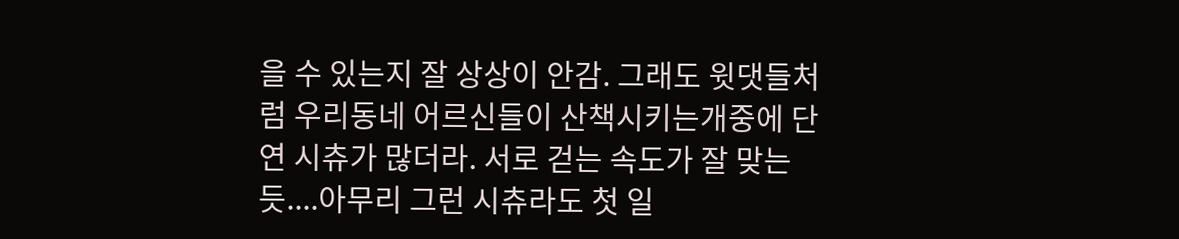을 수 있는지 잘 상상이 안감. 그래도 윗댓들처럼 우리동네 어르신들이 산책시키는개중에 단연 시츄가 많더라. 서로 걷는 속도가 잘 맞는듯....아무리 그런 시츄라도 첫 일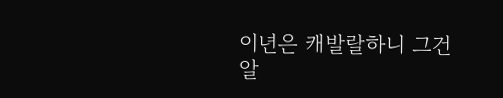이년은 캐발랄하니 그건 알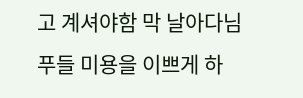고 계셔야함 막 날아다님
푸들 미용을 이쁘게 하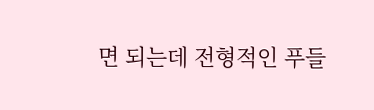면 되는데 전형적인 푸들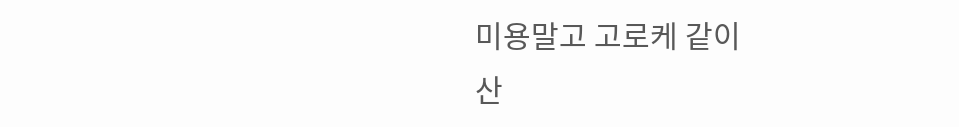미용말고 고로케 같이
산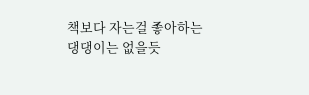책보다 자는걸 좋아하는 댕댕이는 없을듯